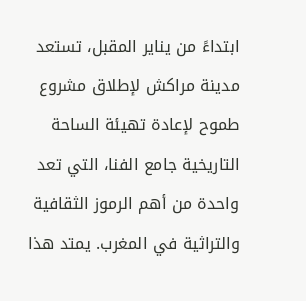ابتداءً من يناير المقبل، تستعد مدينة مراكش لإطلاق مشروع طموح لإعادة تهيئة الساحة التاريخية جامع الفنا، التي تعد واحدة من أهم الرموز الثقافية والتراثية في المغرب. يمتد هذا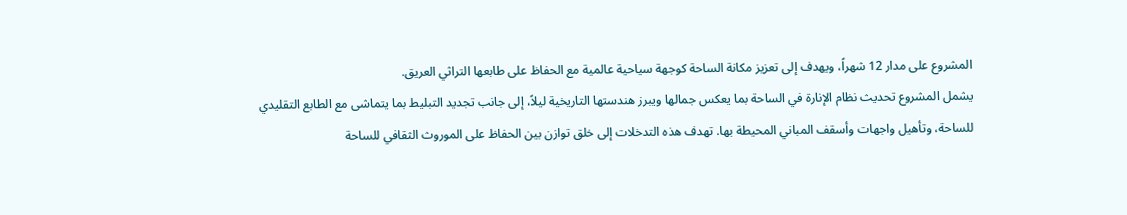المشروع على مدار 12 شهراً، ويهدف إلى تعزيز مكانة الساحة كوجهة سياحية عالمية مع الحفاظ على طابعها التراثي العريق.
يشمل المشروع تحديث نظام الإنارة في الساحة بما يعكس جمالها ويبرز هندستها التاريخية ليلاً، إلى جانب تجديد التبليط بما يتماشى مع الطابع التقليدي للساحة، وتأهيل واجهات وأسقف المباني المحيطة بها. تهدف هذه التدخلات إلى خلق توازن بين الحفاظ على الموروث الثقافي للساحة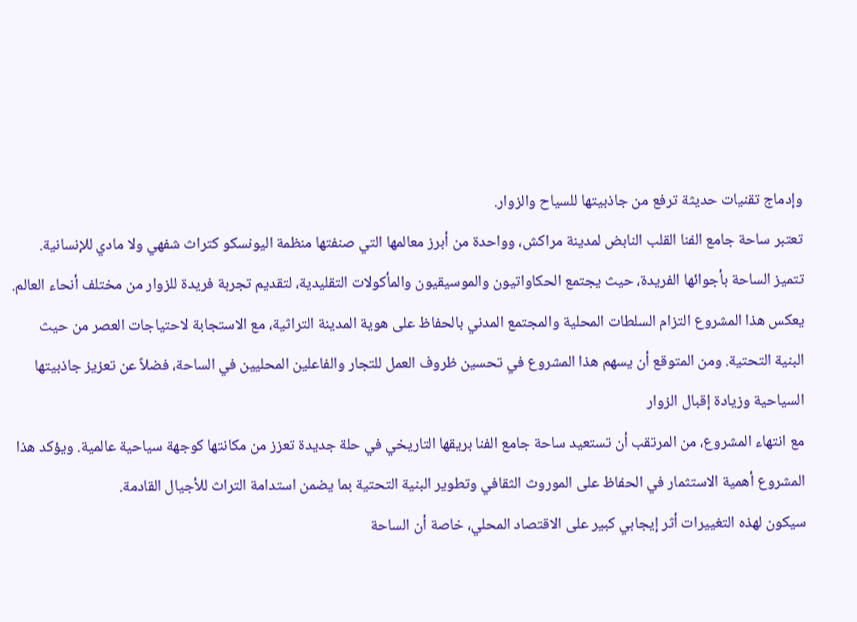وإدماج تقنيات حديثة ترفع من جاذبيتها للسياح والزوار.
تعتبر ساحة جامع الفنا القلب النابض لمدينة مراكش، وواحدة من أبرز معالمها التي صنفتها منظمة اليونسكو كتراث شفهي ولا مادي للإنسانية. تتميز الساحة بأجوائها الفريدة، حيث يجتمع الحكاواتيون والموسيقيون والمأكولات التقليدية، لتقديم تجربة فريدة للزوار من مختلف أنحاء العالم.
يعكس هذا المشروع التزام السلطات المحلية والمجتمع المدني بالحفاظ على هوية المدينة التراثية، مع الاستجابة لاحتياجات العصر من حيث البنية التحتية. ومن المتوقع أن يسهم هذا المشروع في تحسين ظروف العمل للتجار والفاعلين المحليين في الساحة، فضلاً عن تعزيز جاذبيتها السياحية وزيادة إقبال الزوار
مع انتهاء المشروع، من المرتقب أن تستعيد ساحة جامع الفنا بريقها التاريخي في حلة جديدة تعزز من مكانتها كوجهة سياحية عالمية. ويؤكد هذا المشروع أهمية الاستثمار في الحفاظ على الموروث الثقافي وتطوير البنية التحتية بما يضمن استدامة التراث للأجيال القادمة.
سيكون لهذه التغييرات أثر إيجابي كبير على الاقتصاد المحلي، خاصة أن الساحة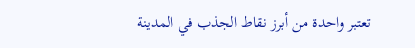تعتبر واحدة من أبرز نقاط الجذب في المدينة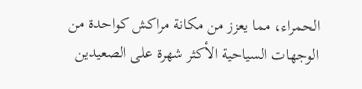الحمراء، مما يعزز من مكانة مراكش كواحدة من الوجهات السياحية الأكثر شهرة على الصعيدين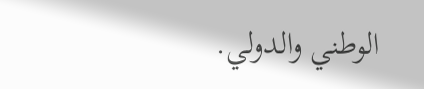الوطني والدولي.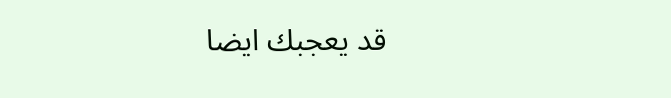قد يعجبك ايضا